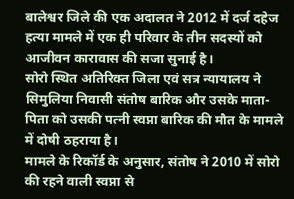बालेश्वर जिले की एक अदालत ने 2012 में दर्ज दहेज हत्या मामले में एक ही परिवार के तीन सदस्यों को आजीवन कारावास की सजा सुनाई है।
सोरो स्थित अतिरिक्त जिला एवं सत्र न्यायालय ने सिमुलिया निवासी संतोष बारिक और उसके माता-पिता को उसकी पत्नी स्वप्ना बारिक की मौत के मामले में दोषी ठहराया है।
मामले के रिकॉर्ड के अनुसार, संतोष ने 2010 में सोरो की रहने वाली स्वप्ना से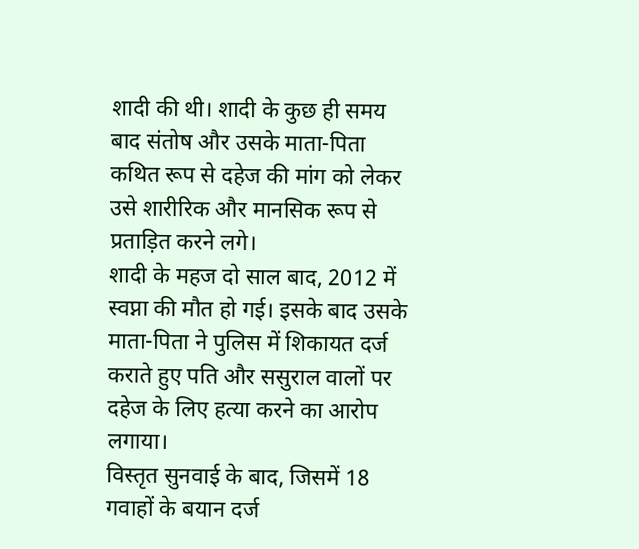शादी की थी। शादी के कुछ ही समय बाद संतोष और उसके माता-पिता कथित रूप से दहेज की मांग को लेकर उसे शारीरिक और मानसिक रूप से प्रताड़ित करने लगे।
शादी के महज दो साल बाद, 2012 में स्वप्ना की मौत हो गई। इसके बाद उसके माता-पिता ने पुलिस में शिकायत दर्ज कराते हुए पति और ससुराल वालों पर दहेज के लिए हत्या करने का आरोप लगाया।
विस्तृत सुनवाई के बाद, जिसमें 18 गवाहों के बयान दर्ज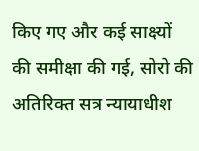किए गए और कई साक्ष्यों की समीक्षा की गई, सोरो की अतिरिक्त सत्र न्यायाधीश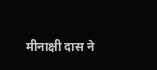मीनाक्षी दास ने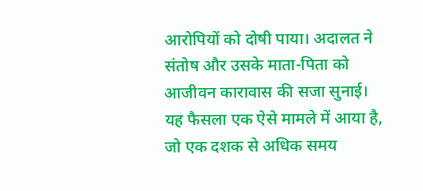आरोपियों को दोषी पाया। अदालत ने संतोष और उसके माता-पिता को आजीवन कारावास की सजा सुनाई।
यह फैसला एक ऐसे मामले में आया है, जो एक दशक से अधिक समय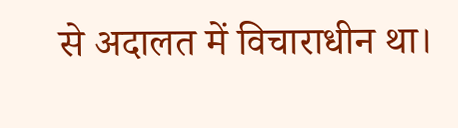से अदालत में विचाराधीन था।